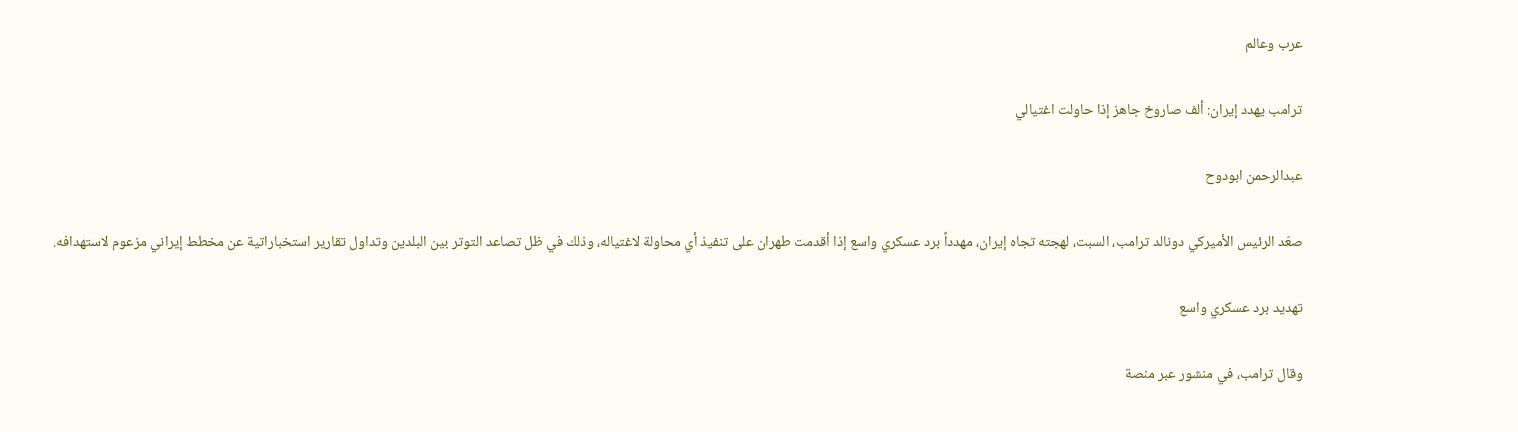عرب وعالم

ترامب يهدد إيران: ألف صاروخ جاهز إذا حاولت اغتيالي

عبدالرحمن ابودوح

صعّد الرئيس الأميركي دونالد ترامب، السبت، لهجته تجاه إيران، مهدداً برد عسكري واسع إذا أقدمت طهران على تنفيذ أي محاولة لاغتياله، وذلك في ظل تصاعد التوتر بين البلدين وتداول تقارير استخباراتية عن مخطط إيراني مزعوم لاستهدافه.

تهديد برد عسكري واسع

وقال ترامب، في منشور عبر منصة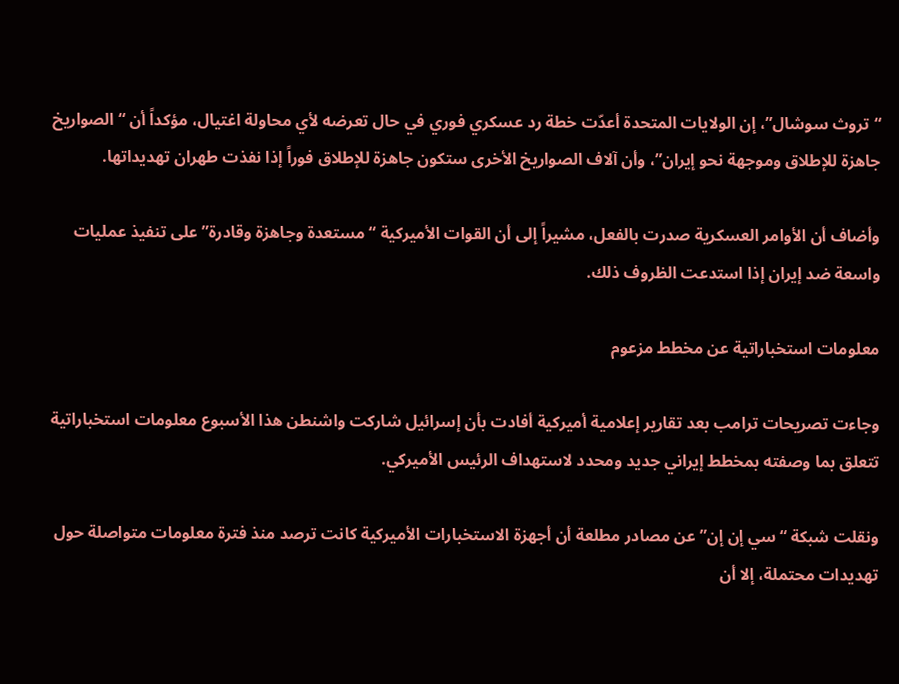“تروث سوشال”، إن الولايات المتحدة أعدّت خطة رد عسكري فوري في حال تعرضه لأي محاولة اغتيال، مؤكداً أن “الصواريخ جاهزة للإطلاق وموجهة نحو إيران”، وأن آلاف الصواريخ الأخرى ستكون جاهزة للإطلاق فوراً إذا نفذت طهران تهديداتها.

وأضاف أن الأوامر العسكرية صدرت بالفعل، مشيراً إلى أن القوات الأميركية “مستعدة وجاهزة وقادرة” على تنفيذ عمليات واسعة ضد إيران إذا استدعت الظروف ذلك.

معلومات استخباراتية عن مخطط مزعوم

وجاءت تصريحات ترامب بعد تقارير إعلامية أميركية أفادت بأن إسرائيل شاركت واشنطن هذا الأسبوع معلومات استخباراتية تتعلق بما وصفته بمخطط إيراني جديد ومحدد لاستهداف الرئيس الأميركي.

ونقلت شبكة “سي إن إن” عن مصادر مطلعة أن أجهزة الاستخبارات الأميركية كانت ترصد منذ فترة معلومات متواصلة حول تهديدات محتملة، إلا أن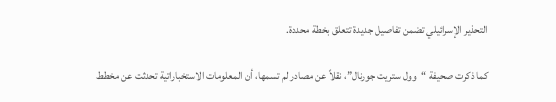التحذير الإسرائيلي تضمن تفاصيل جديدة تتعلق بخطة محددة.

كما ذكرت صحيفة “وول ستريت جورنال”، نقلاً عن مصادر لم تسمها، أن المعلومات الاستخباراتية تحدثت عن مخطط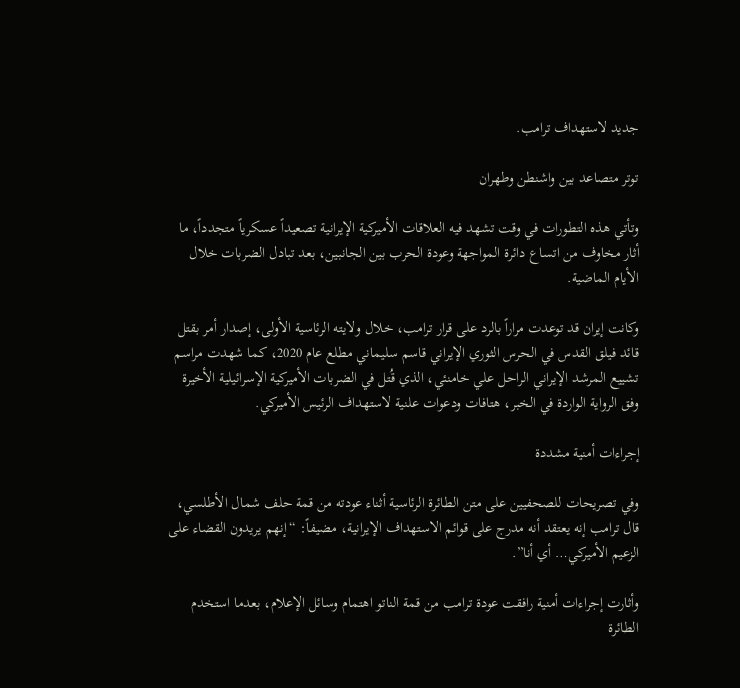جديد لاستهداف ترامب.

توتر متصاعد بين واشنطن وطهران

وتأتي هذه التطورات في وقت تشهد فيه العلاقات الأميركية الإيرانية تصعيداً عسكرياً متجدداً، ما أثار مخاوف من اتساع دائرة المواجهة وعودة الحرب بين الجانبين، بعد تبادل الضربات خلال الأيام الماضية.

وكانت إيران قد توعدت مراراً بالرد على قرار ترامب، خلال ولايته الرئاسية الأولى، إصدار أمر بقتل قائد فيلق القدس في الحرس الثوري الإيراني قاسم سليماني مطلع عام 2020، كما شهدت مراسم تشييع المرشد الإيراني الراحل علي خامنئي، الذي قُتل في الضربات الأميركية الإسرائيلية الأخيرة وفق الرواية الواردة في الخبر، هتافات ودعوات علنية لاستهداف الرئيس الأميركي.

إجراءات أمنية مشددة

وفي تصريحات للصحفيين على متن الطائرة الرئاسية أثناء عودته من قمة حلف شمال الأطلسي، قال ترامب إنه يعتقد أنه مدرج على قوائم الاستهداف الإيرانية، مضيفاً: “إنهم يريدون القضاء على الزعيم الأميركي… أي أنا”.

وأثارت إجراءات أمنية رافقت عودة ترامب من قمة الناتو اهتمام وسائل الإعلام، بعدما استخدم الطائرة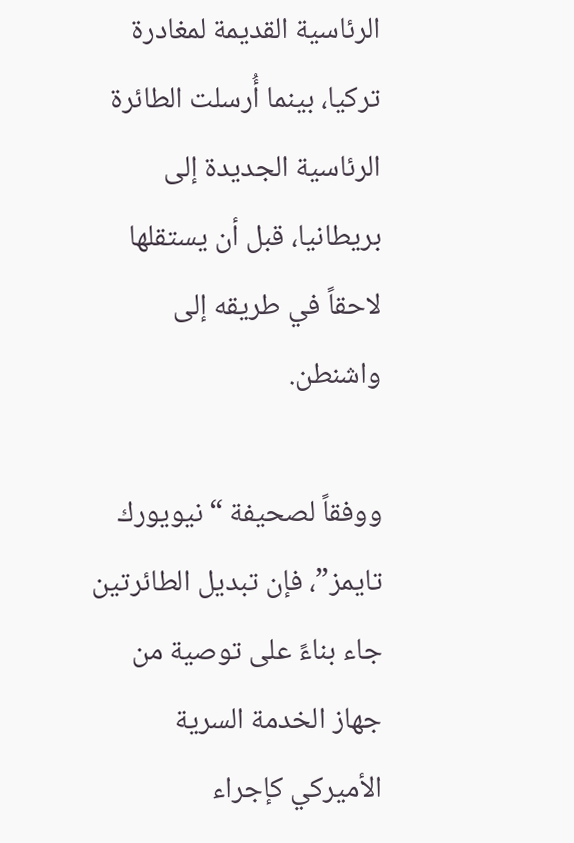الرئاسية القديمة لمغادرة تركيا، بينما أُرسلت الطائرة الرئاسية الجديدة إلى بريطانيا، قبل أن يستقلها لاحقاً في طريقه إلى واشنطن.

ووفقاً لصحيفة “نيويورك تايمز”، فإن تبديل الطائرتين جاء بناءً على توصية من جهاز الخدمة السرية الأميركي كإجراء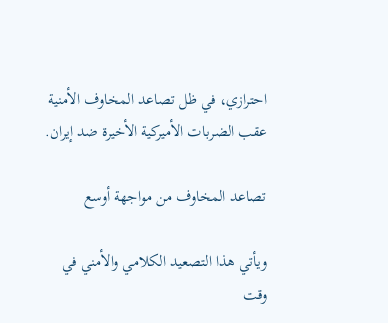احترازي، في ظل تصاعد المخاوف الأمنية عقب الضربات الأميركية الأخيرة ضد إيران.

تصاعد المخاوف من مواجهة أوسع

ويأتي هذا التصعيد الكلامي والأمني في وقت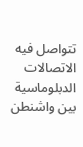تتواصل فيه الاتصالات الدبلوماسية بين واشنطن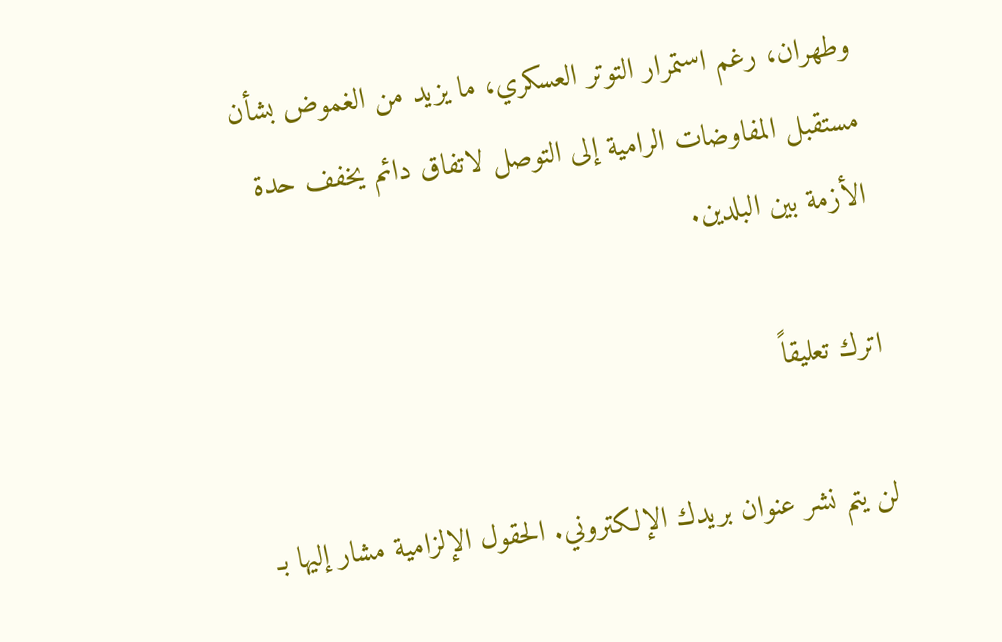وطهران، رغم استمرار التوتر العسكري، ما يزيد من الغموض بشأن مستقبل المفاوضات الرامية إلى التوصل لاتفاق دائم يخفف حدة الأزمة بين البلدين.

اترك تعليقاً

لن يتم نشر عنوان بريدك الإلكتروني. الحقول الإلزامية مشار إليها بـ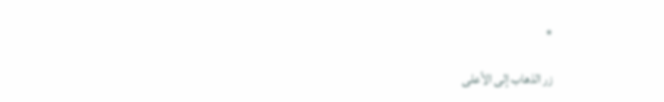*

زر الذهاب إلى الأعلى